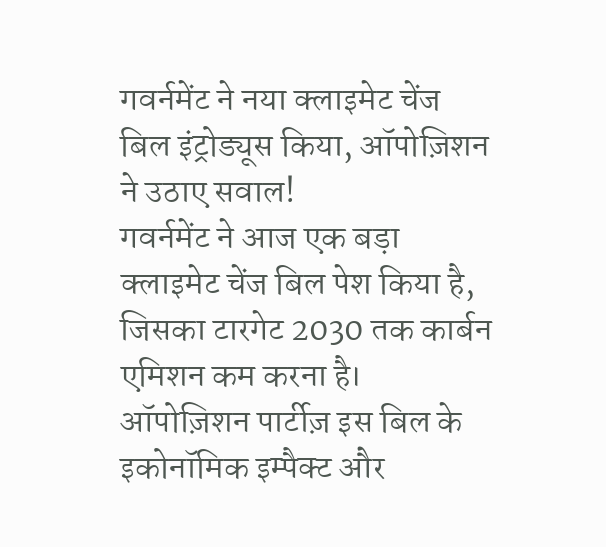गवर्नमेंट ने नया क्लाइमेट चेंज बिल इंट्रोड्यूस किया, ऑपोज़िशन ने उठाए सवाल!
गवर्नमेंट ने आज एक बड़ा क्लाइमेट चेंज बिल पेश किया है, जिसका टारगेट 2030 तक कार्बन एमिशन कम करना है। ऑपोज़िशन पार्टीज़ इस बिल के इकोनॉमिक इम्पैक्ट और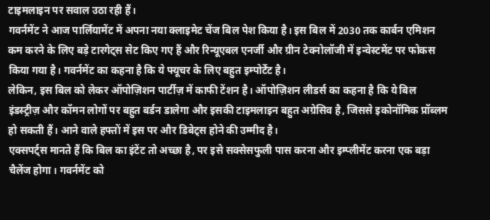टाइमलाइन पर सवाल उठा रही हैं।
गवर्नमेंट ने आज पार्लियामेंट में अपना नया क्लाइमेट चेंज बिल पेश किया है। इस बिल में 2030 तक कार्बन एमिशन कम करने के लिए बड़े टारगेट्स सेट किए गए हैं और रिन्यूएबल एनर्जी और ग्रीन टेक्नोलॉजी में इन्वेस्टमेंट पर फोकस किया गया है। गवर्नमेंट का कहना है कि ये फ्यूचर के लिए बहुत इम्पोर्टेंट है।
लेकिन, इस बिल को लेकर ऑपोज़िशन पार्टीज़ में काफी टेंशन है। ऑपोज़िशन लीडर्स का कहना है कि ये बिल इंडस्ट्रीज़ और कॉमन लोगों पर बहुत बर्डन डालेगा और इसकी टाइमलाइन बहुत अग्रेसिव है, जिससे इकोनॉमिक प्रॉब्लम हो सकती हैं। आने वाले हफ्तों में इस पर और डिबेट्स होने की उम्मीद है।
एक्सपर्ट्स मानते हैं कि बिल का इंटेंट तो अच्छा है, पर इसे सक्सेसफुली पास करना और इम्प्लीमेंट करना एक बड़ा चैलेंज होगा। गवर्नमेंट को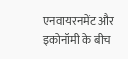एनवायरनमेंट और इकोनॉमी के बीच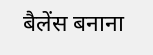बैलेंस बनाना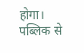होगा। पब्लिक से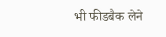भी फीडबैक लेने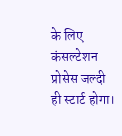के लिए कंसल्टेशन प्रोसेस जल्दी ही स्टार्ट होगा।